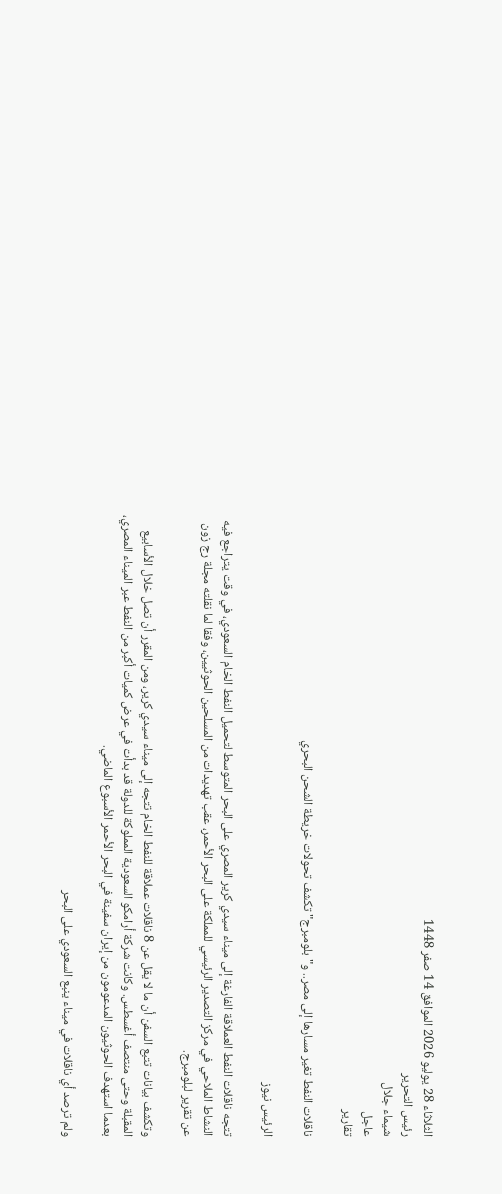الثلاثاء 28 يوليو 2026 الموافق 14 صفر 1448
رئيس التحرير
شيماء جلال
عاجل
تقارير

ناقلات النفط تغير مسارها إلى مصر.. و"بلومبرج" تكشف تحولات خريطة الشحن البحري

الرئيس نيوز

تتجه ناقلات النفط العملاقة الفارغة إلى ميناء سيدي كرير المصري على البحر المتوسط لتحميل النفط الخام السعودي، في وقت يتراجع فيه النشاط الملاحي في مركز التصدير الرئيسي للمملكة على البحر الأحمر، عقب تهديدات من المسلحين الحوثيين، وفقا لما نقلته مجلة رج زون عن تقرير لبلومبرج.

وتكشف بيانات تتبع السفن أن ما لا يقل عن 8 ناقلات عملاقة للنفط الخام تتجه إلى ميناء سيدي كرير، ومن المقرر أن تصل خلال الأسابيع المقبلة وحتى منتصف أغسطس. وكانت شركة أرامكو السعودية المملوكة للدولة قد بدأت في عرض كميات أكبر من النفط عبر الميناء المصري، بعدما استهدف الحوثيون المدعومون من إيران سفينة في البحر الأحمر الأسبوع الماضي.

ولم ترصد أي ناقلات في ميناء ينبع السعودي على البحر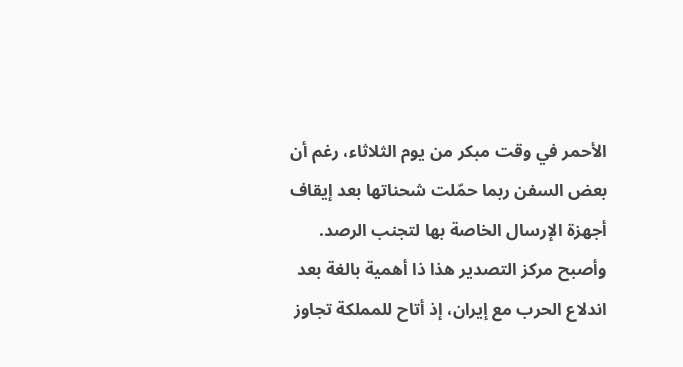الأحمر في وقت مبكر من يوم الثلاثاء، رغم أن بعض السفن ربما حمّلت شحناتها بعد إيقاف أجهزة الإرسال الخاصة بها لتجنب الرصد. وأصبح مركز التصدير هذا ذا أهمية بالغة بعد اندلاع الحرب مع إيران، إذ أتاح للمملكة تجاوز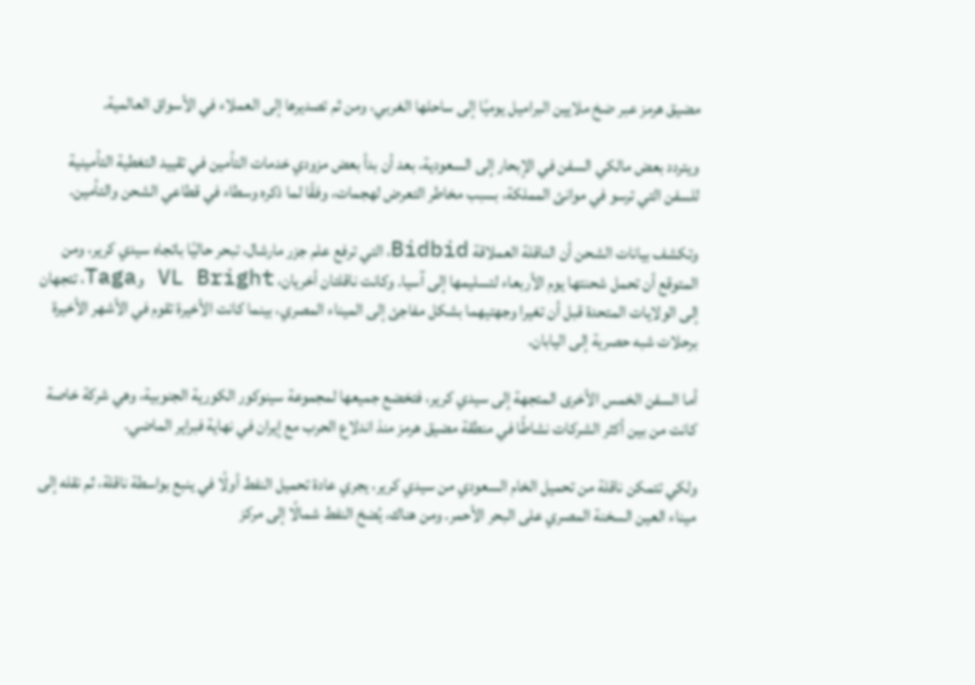مضيق هرمز عبر ضخ ملايين البراميل يوميًا إلى ساحلها الغربي، ومن ثم تصديرها إلى العملاء في الأسواق العالمية.

ويتردد بعض مالكي السفن في الإبحار إلى السعودية، بعد أن بدأ بعض مزودي خدمات التأمين في تقييد التغطية التأمينية للسفن التي ترسو في موانئ المملكة، بسبب مخاطر التعرض لهجمات، وفقًا لما ذكره وسطاء في قطاعي الشحن والتأمين.

وتكشف بيانات الشحن أن الناقلة العملاقة Bidbid، التي ترفع علم جزر مارشال، تبحر حاليًا باتجاه سيدي كرير، ومن المتوقع أن تحمل شحنتها يوم الأربعاء لتسليمها إلى آسيا. وكانت ناقلتان أخريان، VL Bright وTaga، تتجهان إلى الولايات المتحدة قبل أن تغيرا وجهتيهما بشكل مفاجئ إلى الميناء المصري، بينما كانت الأخيرة تقوم في الأشهر الأخيرة برحلات شبه حصرية إلى اليابان.

أما السفن الخمس الأخرى المتجهة إلى سيدي كرير، فتخضع جميعها لمجموعة سينوكور الكورية الجنوبية، وهي شركة خاصة كانت من بين أكثر الشركات نشاطًا في منطقة مضيق هرمز منذ اندلاع الحرب مع إيران في نهاية فبراير الماضي.

ولكي تتمكن ناقلة من تحميل الخام السعودي من سيدي كرير، يجري عادة تحميل النفط أولًا في ينبع بواسطة ناقلة، ثم نقله إلى ميناء العين السخنة المصري على البحر الأحمر. ومن هناك، يُضخ النفط شمالًا إلى مركز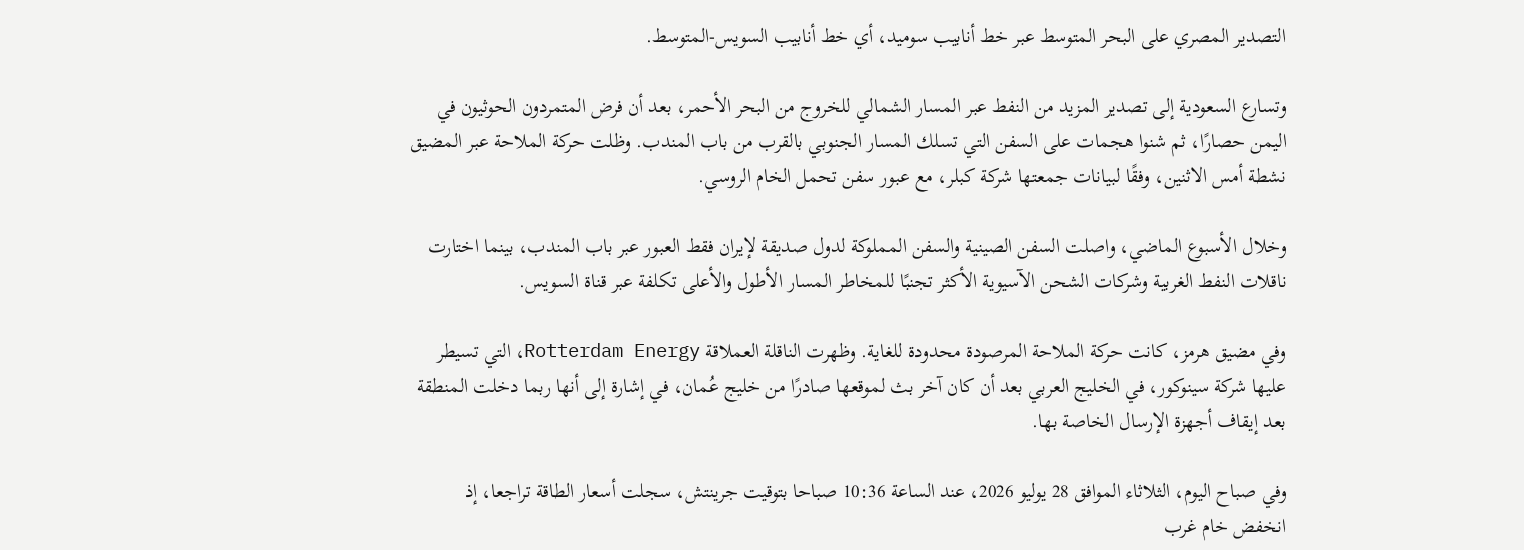التصدير المصري على البحر المتوسط عبر خط أنابيب سوميد، أي خط أنابيب السويس-المتوسط.

وتسارع السعودية إلى تصدير المزيد من النفط عبر المسار الشمالي للخروج من البحر الأحمر، بعد أن فرض المتمردون الحوثيون في اليمن حصارًا، ثم شنوا هجمات على السفن التي تسلك المسار الجنوبي بالقرب من باب المندب. وظلت حركة الملاحة عبر المضيق نشطة أمس الاثنين، وفقًا لبيانات جمعتها شركة كبلر، مع عبور سفن تحمل الخام الروسي.

وخلال الأسبوع الماضي، واصلت السفن الصينية والسفن المملوكة لدول صديقة لإيران فقط العبور عبر باب المندب، بينما اختارت ناقلات النفط الغربية وشركات الشحن الآسيوية الأكثر تجنبًا للمخاطر المسار الأطول والأعلى تكلفة عبر قناة السويس.

وفي مضيق هرمز، كانت حركة الملاحة المرصودة محدودة للغاية. وظهرت الناقلة العملاقة Rotterdam Energy، التي تسيطر عليها شركة سينوكور، في الخليج العربي بعد أن كان آخر بث لموقعها صادرًا من خليج عُمان، في إشارة إلى أنها ربما دخلت المنطقة بعد إيقاف أجهزة الإرسال الخاصة بها.

وفي صباح اليوم، الثلاثاء الموافق 28 يوليو 2026، عند الساعة 10:36 صباحا بتوقيت جرينتش، سجلت أسعار الطاقة تراجعا، إذ انخفض خام غرب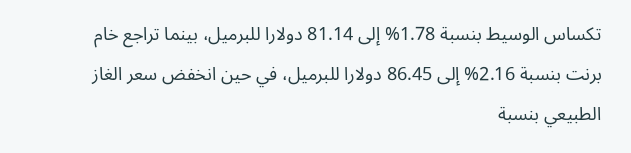تكساس الوسيط بنسبة 1.78% إلى 81.14 دولارا للبرميل، بينما تراجع خام برنت بنسبة 2.16% إلى 86.45 دولارا للبرميل، في حين انخفض سعر الغاز الطبيعي بنسبة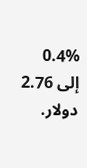0.4% إلى 2.76 دولار.